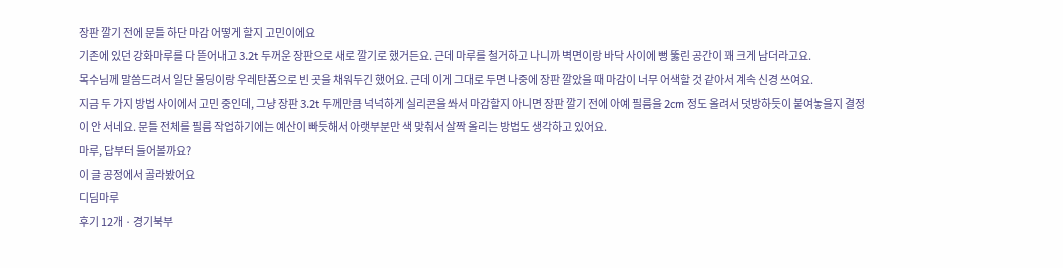장판 깔기 전에 문틀 하단 마감 어떻게 할지 고민이에요
기존에 있던 강화마루를 다 뜯어내고 3.2t 두꺼운 장판으로 새로 깔기로 했거든요. 근데 마루를 철거하고 나니까 벽면이랑 바닥 사이에 뻥 뚫린 공간이 꽤 크게 남더라고요.
목수님께 말씀드려서 일단 몰딩이랑 우레탄폼으로 빈 곳을 채워두긴 했어요. 근데 이게 그대로 두면 나중에 장판 깔았을 때 마감이 너무 어색할 것 같아서 계속 신경 쓰여요.
지금 두 가지 방법 사이에서 고민 중인데, 그냥 장판 3.2t 두께만큼 넉넉하게 실리콘을 쏴서 마감할지 아니면 장판 깔기 전에 아예 필름을 2cm 정도 올려서 덧방하듯이 붙여놓을지 결정이 안 서네요. 문틀 전체를 필름 작업하기에는 예산이 빠듯해서 아랫부분만 색 맞춰서 살짝 올리는 방법도 생각하고 있어요.
마루, 답부터 들어볼까요?
이 글 공정에서 골라봤어요
디딤마루
후기 12개 · 경기북부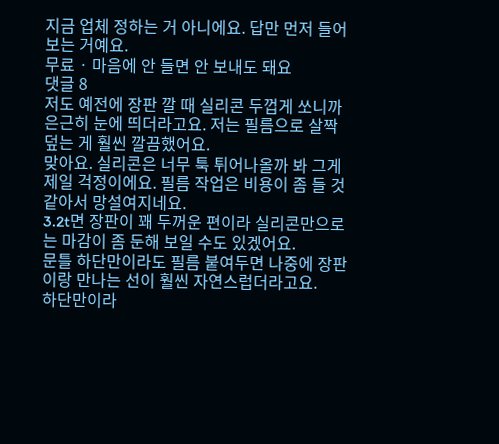지금 업체 정하는 거 아니에요. 답만 먼저 들어보는 거예요.
무료 · 마음에 안 들면 안 보내도 돼요
댓글 8
저도 예전에 장판 깔 때 실리콘 두껍게 쏘니까 은근히 눈에 띄더라고요. 저는 필름으로 살짝 덮는 게 훨씬 깔끔했어요.
맞아요. 실리콘은 너무 툭 튀어나올까 봐 그게 제일 걱정이에요. 필름 작업은 비용이 좀 들 것 같아서 망설여지네요.
3.2t면 장판이 꽤 두꺼운 편이라 실리콘만으로는 마감이 좀 둔해 보일 수도 있겠어요.
문틀 하단만이라도 필름 붙여두면 나중에 장판이랑 만나는 선이 훨씬 자연스럽더라고요.
하단만이라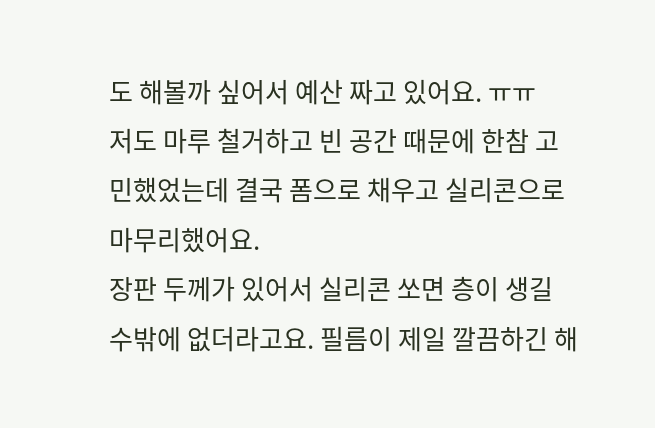도 해볼까 싶어서 예산 짜고 있어요. ㅠㅠ
저도 마루 철거하고 빈 공간 때문에 한참 고민했었는데 결국 폼으로 채우고 실리콘으로 마무리했어요.
장판 두께가 있어서 실리콘 쏘면 층이 생길 수밖에 없더라고요. 필름이 제일 깔끔하긴 해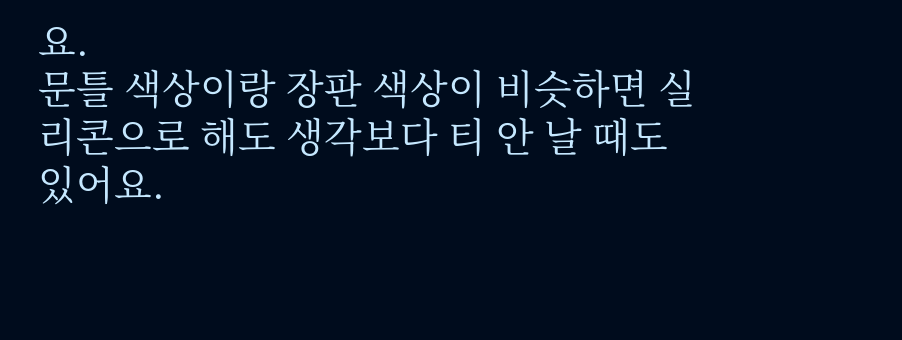요.
문틀 색상이랑 장판 색상이 비슷하면 실리콘으로 해도 생각보다 티 안 날 때도 있어요.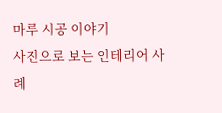마루 시공 이야기
사진으로 보는 인테리어 사례